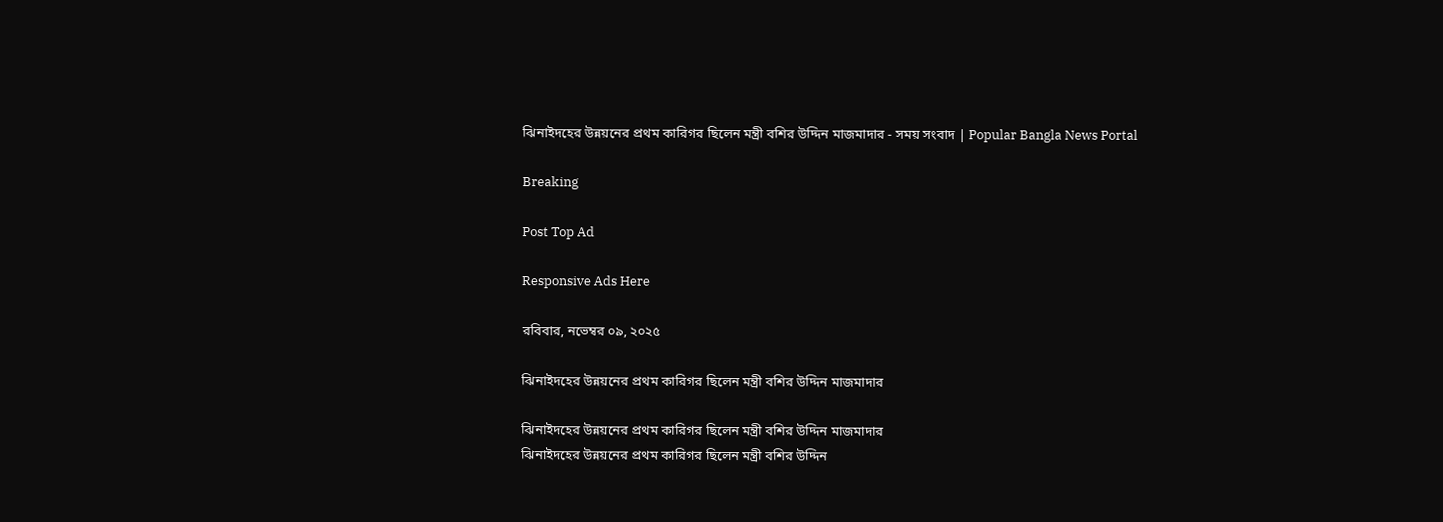ঝিনাইদহের উন্নয়নের প্রথম কারিগর ছিলেন মন্ত্রী বশির উদ্দিন মাজমাদার - সময় সংবাদ | Popular Bangla News Portal

Breaking

Post Top Ad

Responsive Ads Here

রবিবার, নভেম্বর ০৯, ২০২৫

ঝিনাইদহের উন্নয়নের প্রথম কারিগর ছিলেন মন্ত্রী বশির উদ্দিন মাজমাদার

ঝিনাইদহের উন্নয়নের প্রথম কারিগর ছিলেন মন্ত্রী বশির উদ্দিন মাজমাদার
ঝিনাইদহের উন্নয়নের প্রথম কারিগর ছিলেন মন্ত্রী বশির উদ্দিন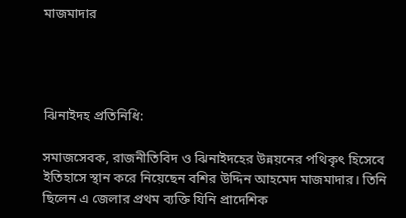মাজমাদার




ঝিনাইদহ প্রতিনিধি:

সমাজসেবক, রাজনীতিবিদ ও ঝিনাইদহের উন্নয়নের পথিকৃৎ হিসেবে ইতিহাসে স্থান করে নিয়েছেন বশির উদ্দিন আহমেদ মাজমাদার। তিনি ছিলেন এ জেলার প্রথম ব্যক্তি যিনি প্রাদেশিক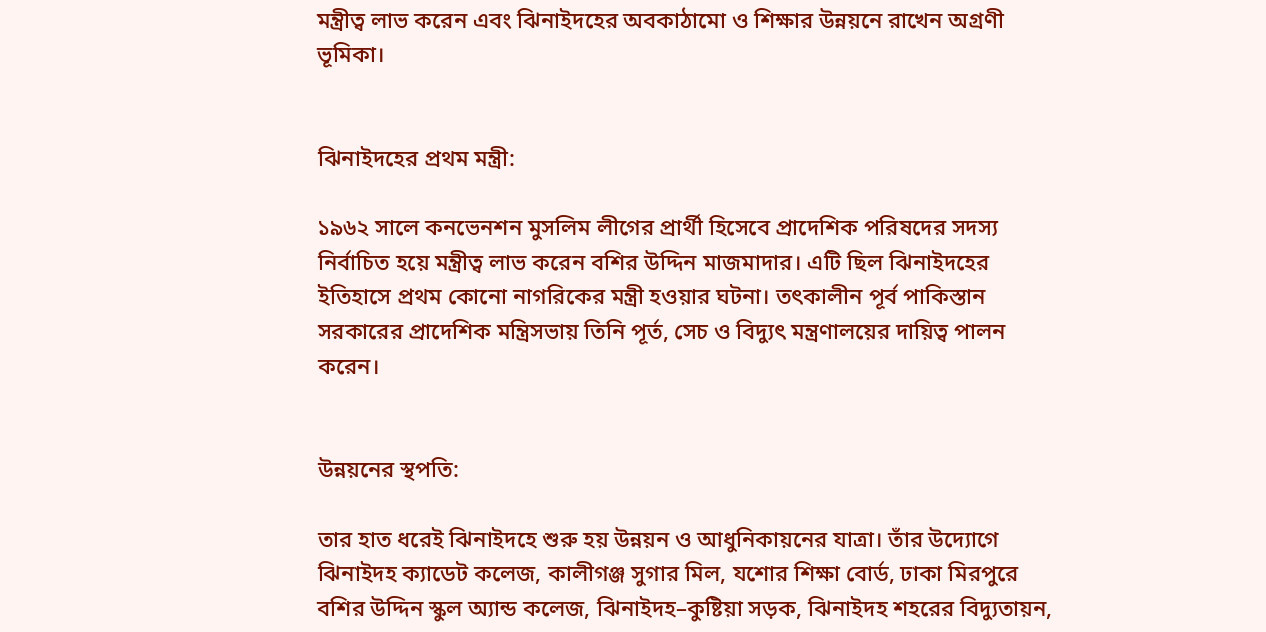মন্ত্রীত্ব লাভ করেন এবং ঝিনাইদহের অবকাঠামো ও শিক্ষার উন্নয়নে রাখেন অগ্রণী ভূমিকা।


ঝিনাইদহের প্রথম মন্ত্রী:

১৯৬২ সালে কনভেনশন মুসলিম লীগের প্রার্থী হিসেবে প্রাদেশিক পরিষদের সদস্য নির্বাচিত হয়ে মন্ত্রীত্ব লাভ করেন বশির উদ্দিন মাজমাদার। এটি ছিল ঝিনাইদহের ইতিহাসে প্রথম কোনো নাগরিকের মন্ত্রী হওয়ার ঘটনা। তৎকালীন পূর্ব পাকিস্তান সরকারের প্রাদেশিক মন্ত্রিসভায় তিনি পূর্ত, সেচ ও বিদ্যুৎ মন্ত্রণালয়ের দায়িত্ব পালন করেন।


উন্নয়নের স্থপতি:

তার হাত ধরেই ঝিনাইদহে শুরু হয় উন্নয়ন ও আধুনিকায়নের যাত্রা। তাঁর উদ্যোগে ঝিনাইদহ ক্যাডেট কলেজ, কালীগঞ্জ সুগার মিল, যশোর শিক্ষা বোর্ড, ঢাকা মিরপুরে বশির উদ্দিন স্কুল অ্যান্ড কলেজ, ঝিনাইদহ–কুষ্টিয়া সড়ক, ঝিনাইদহ শহরের বিদ্যুতায়ন,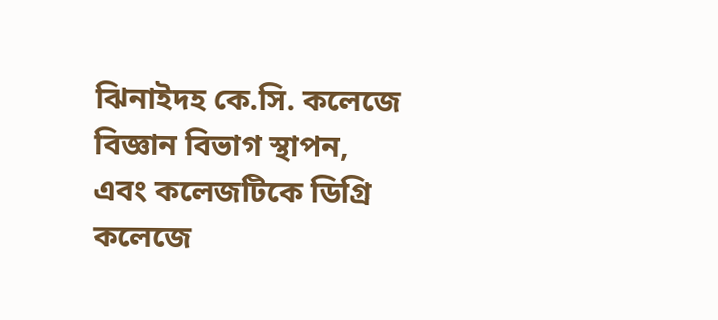ঝিনাইদহ কে.সি. কলেজে বিজ্ঞান বিভাগ স্থাপন, এবং কলেজটিকে ডিগ্রি কলেজে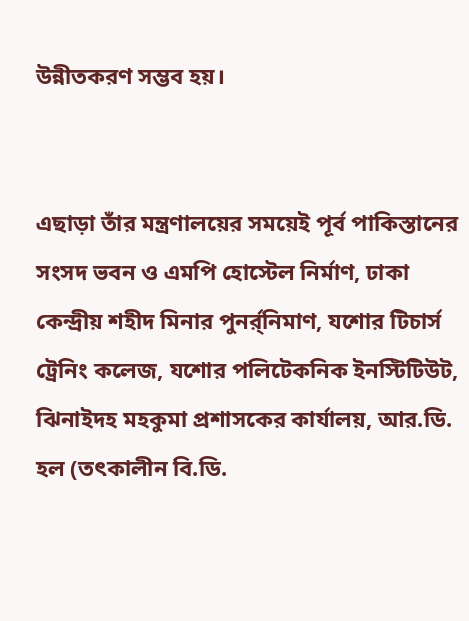উন্নীতকরণ সম্ভব হয়।


এছাড়া তাঁর মন্ত্রণালয়ের সময়েই পূর্ব পাকিস্তানের সংসদ ভবন ও এমপি হোস্টেল নির্মাণ, ঢাকা কেন্দ্রীয় শহীদ মিনার পুনর্র্নিমাণ, যশোর টিচার্স ট্রেনিং কলেজ, যশোর পলিটেকনিক ইনস্টিটিউট, ঝিনাইদহ মহকুমা প্রশাসকের কার্যালয়, আর.ডি. হল (তৎকালীন বি.ডি.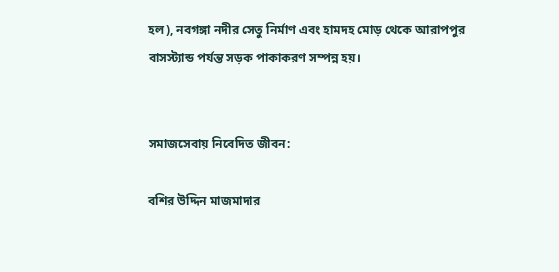হল), নবগঙ্গা নদীর সেতু নির্মাণ এবং হামদহ মোড় থেকে আরাপপুর বাসস্ট্যান্ড পর্যন্ত সড়ক পাকাকরণ সম্পন্ন হয়।


সমাজসেবায় নিবেদিত জীবন:

বশির উদ্দিন মাজমাদার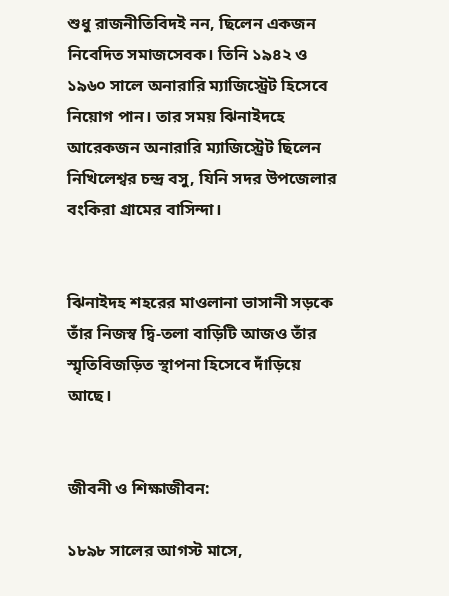শুধু রাজনীতিবিদই নন, ছিলেন একজন নিবেদিত সমাজসেবক। তিনি ১৯৪২ ও ১৯৬০ সালে অনারারি ম্যাজিস্ট্রেট হিসেবে নিয়োগ পান। তার সময় ঝিনাইদহে আরেকজন অনারারি ম্যাজিস্ট্রেট ছিলেন নিখিলেশ্বর চন্দ্র বসু, যিনি সদর উপজেলার বংকিরা গ্রামের বাসিন্দা।


ঝিনাইদহ শহরের মাওলানা ভাসানী সড়কে তাঁর নিজস্ব দ্বি-তলা বাড়িটি আজও তাঁর স্মৃতিবিজড়িত স্থাপনা হিসেবে দাঁড়িয়ে আছে।


জীবনী ও শিক্ষাজীবন:

১৮৯৮ সালের আগস্ট মাসে,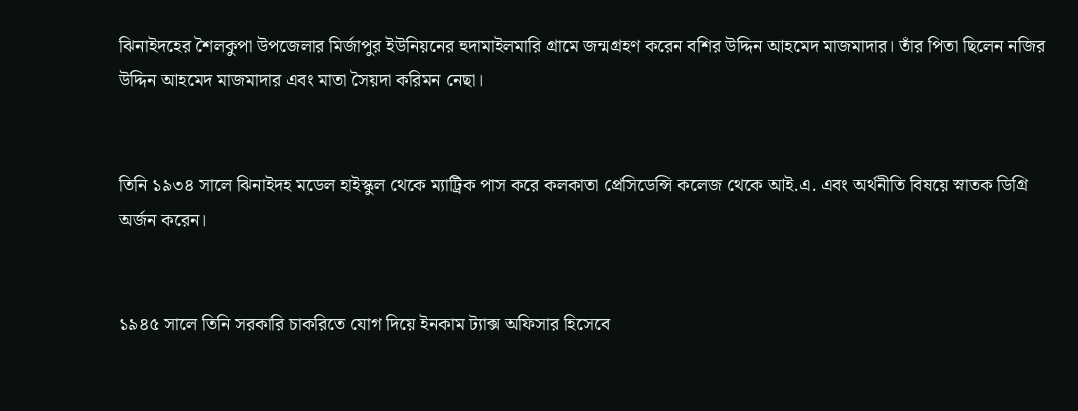ঝিনাইদহের শৈলকুপা উপজেলার মির্জাপুর ইউনিয়নের হুদামাইলমারি গ্রামে জন্মগ্রহণ করেন বশির উদ্দিন আহমেদ মাজমাদার। তাঁর পিতা ছিলেন নজির উদ্দিন আহমেদ মাজমাদার এবং মাতা সৈয়দা করিমন নেছা।


তিনি ১৯৩৪ সালে ঝিনাইদহ মডেল হাইস্কুল থেকে ম্যাট্রিক পাস করে কলকাতা প্রেসিডেন্সি কলেজ থেকে আই.এ. এবং অর্থনীতি বিষয়ে স্নাতক ডিগ্রি অর্জন করেন।


১৯৪৫ সালে তিনি সরকারি চাকরিতে যোগ দিয়ে ইনকাম ট্যাক্স অফিসার হিসেবে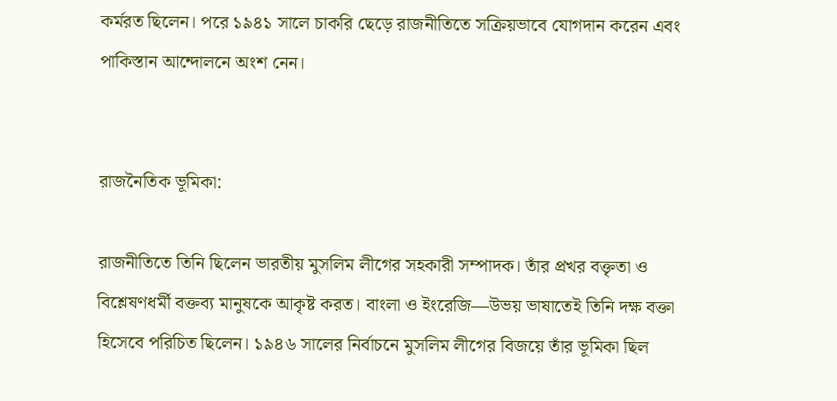কর্মরত ছিলেন। পরে ১৯৪১ সালে চাকরি ছেড়ে রাজনীতিতে সক্রিয়ভাবে যোগদান করেন এবং পাকিস্তান আন্দোলনে অংশ নেন।


রাজনৈতিক ভূমিকা:

রাজনীতিতে তিনি ছিলেন ভারতীয় মুসলিম লীগের সহকারী সম্পাদক। তাঁর প্রখর বক্তৃতা ও বিশ্লেষণধর্মী বক্তব্য মানুষকে আকৃষ্ট করত। বাংলা ও ইংরেজি—উভয় ভাষাতেই তিনি দক্ষ বক্তা হিসেবে পরিচিত ছিলেন। ১৯৪৬ সালের নির্বাচনে মুসলিম লীগের বিজয়ে তাঁর ভূমিকা ছিল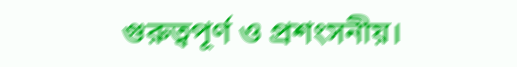গুরুত্বপূর্ণ ও প্রশংসনীয়।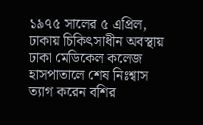১৯৭৫ সালের ৫ এপ্রিল, ঢাকায় চিকিৎসাধীন অবস্থায় ঢাকা মেডিকেল কলেজ হাসপাতালে শেষ নিঃশ্বাস ত্যাগ করেন বশির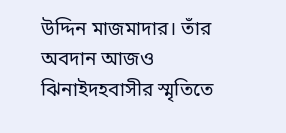উদ্দিন মাজমাদার। তাঁর অবদান আজও ঝিনাইদহবাসীর স্মৃতিতে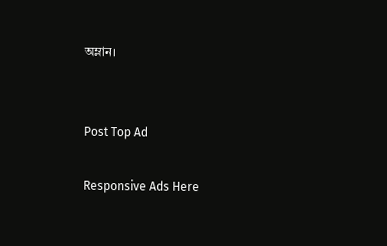অম্লান।


Post Top Ad

Responsive Ads Here